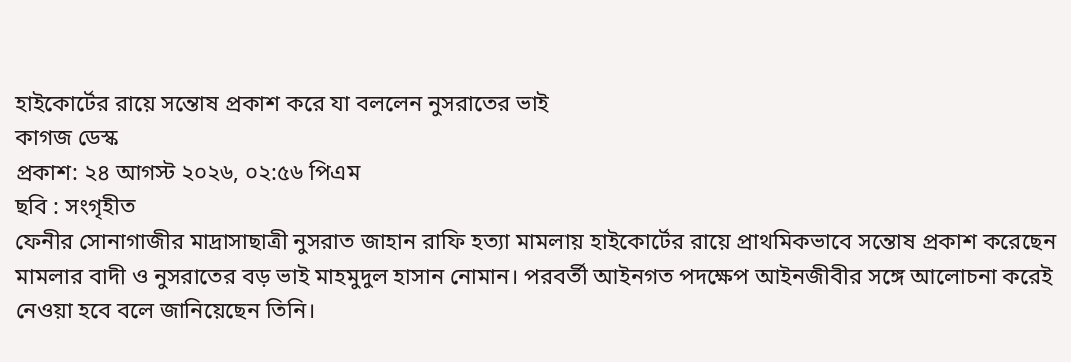হাইকোর্টের রায়ে সন্তোষ প্রকাশ করে যা বললেন নুসরাতের ভাই
কাগজ ডেস্ক
প্রকাশ: ২৪ আগস্ট ২০২৬, ০২:৫৬ পিএম
ছবি : সংগৃহীত
ফেনীর সোনাগাজীর মাদ্রাসাছাত্রী নুসরাত জাহান রাফি হত্যা মামলায় হাইকোর্টের রায়ে প্রাথমিকভাবে সন্তোষ প্রকাশ করেছেন মামলার বাদী ও নুসরাতের বড় ভাই মাহমুদুল হাসান নোমান। পরবর্তী আইনগত পদক্ষেপ আইনজীবীর সঙ্গে আলোচনা করেই নেওয়া হবে বলে জানিয়েছেন তিনি।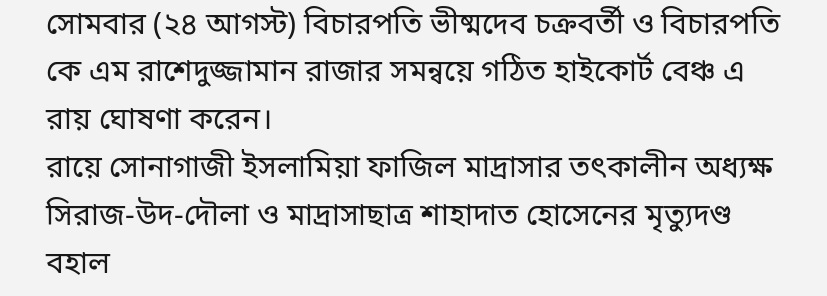সোমবার (২৪ আগস্ট) বিচারপতি ভীষ্মদেব চক্রবর্তী ও বিচারপতি কে এম রাশেদুজ্জামান রাজার সমন্বয়ে গঠিত হাইকোর্ট বেঞ্চ এ রায় ঘোষণা করেন।
রায়ে সোনাগাজী ইসলামিয়া ফাজিল মাদ্রাসার তৎকালীন অধ্যক্ষ সিরাজ-উদ-দৌলা ও মাদ্রাসাছাত্র শাহাদাত হোসেনের মৃত্যুদণ্ড বহাল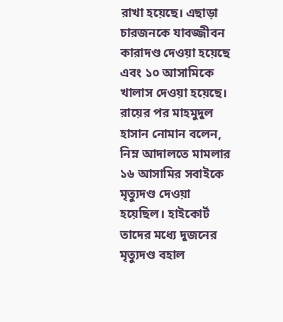রাখা হয়েছে। এছাড়া চারজনকে যাবজ্জীবন কারাদণ্ড দেওয়া হয়েছে এবং ১০ আসামিকে খালাস দেওয়া হয়েছে।
রায়ের পর মাহমুদুল হাসান নোমান বলেন, নিম্ন আদালতে মামলার ১৬ আসামির সবাইকে মৃত্যুদণ্ড দেওয়া হয়েছিল। হাইকোর্ট তাদের মধ্যে দুজনের মৃত্যুদণ্ড বহাল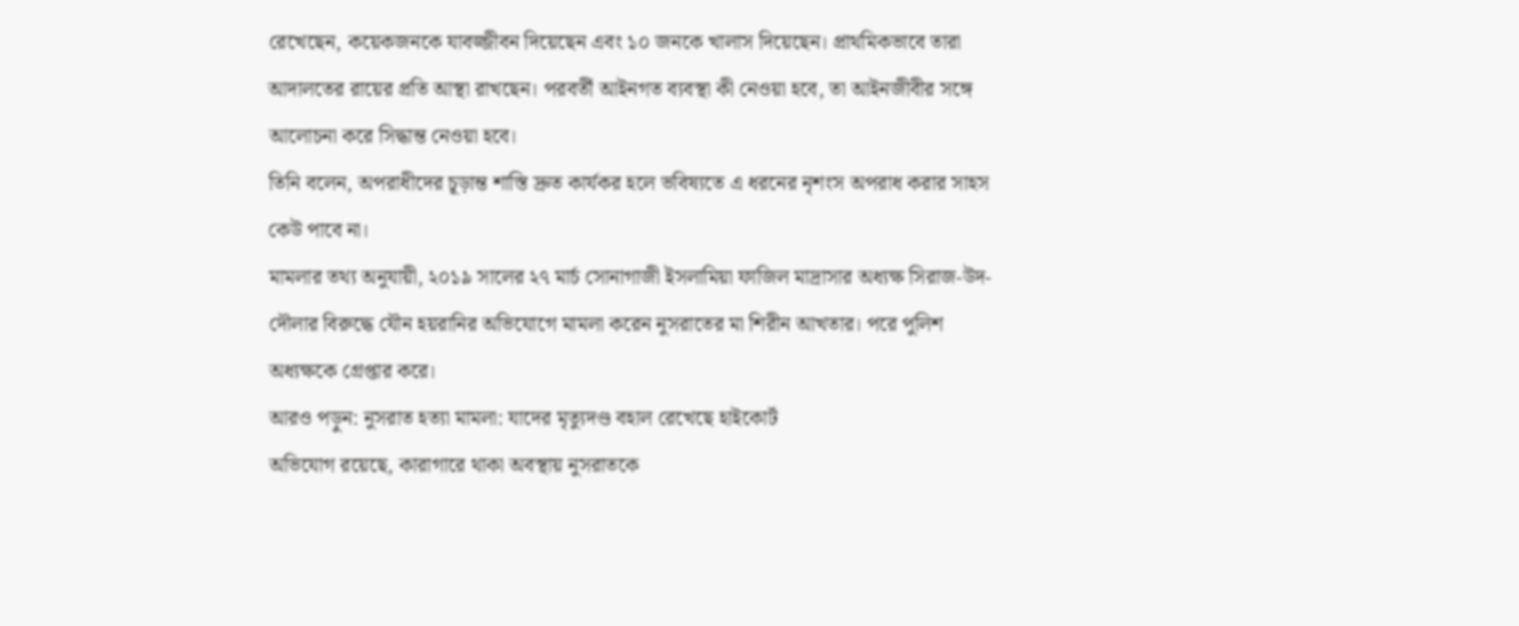রেখেছেন, কয়েকজনকে যাবজ্জীবন দিয়েছেন এবং ১০ জনকে খালাস দিয়েছেন। প্রাথমিকভাবে তারা আদালতের রায়ের প্রতি আস্থা রাখছেন। পরবর্তী আইনগত ব্যবস্থা কী নেওয়া হবে, তা আইনজীবীর সঙ্গে আলোচনা করে সিদ্ধান্ত নেওয়া হবে।
তিনি বলেন, অপরাধীদের চূড়ান্ত শাস্তি দ্রুত কার্যকর হলে ভবিষ্যতে এ ধরনের নৃশংস অপরাধ করার সাহস কেউ পাবে না।
মামলার তথ্য অনুযায়ী, ২০১৯ সালের ২৭ মার্চ সোনাগাজী ইসলামিয়া ফাজিল মাদ্রাসার অধ্যক্ষ সিরাজ-উদ-দৌলার বিরুদ্ধে যৌন হয়রানির অভিযোগে মামলা করেন নুসরাতের মা শিরীন আখতার। পরে পুলিশ অধ্যক্ষকে গ্রেপ্তার করে।
আরও পড়ুন: নুসরাত হত্যা মামলা: যাদের মৃত্যুদণ্ড বহাল রেখেছে হাইকোর্ট
অভিযোগ রয়েছে, কারাগারে থাকা অবস্থায় নুসরাতকে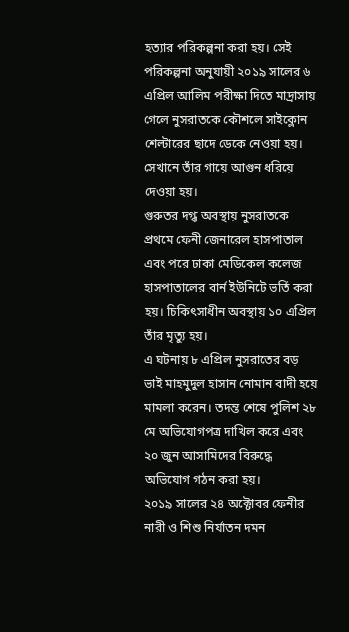হত্যার পরিকল্পনা করা হয়। সেই পরিকল্পনা অনুযায়ী ২০১৯ সালের ৬ এপ্রিল আলিম পরীক্ষা দিতে মাদ্রাসায় গেলে নুসরাতকে কৌশলে সাইক্লোন শেল্টারের ছাদে ডেকে নেওয়া হয়। সেখানে তাঁর গায়ে আগুন ধরিয়ে দেওয়া হয়।
গুরুতর দগ্ধ অবস্থায় নুসরাতকে প্রথমে ফেনী জেনারেল হাসপাতাল এবং পরে ঢাকা মেডিকেল কলেজ হাসপাতালের বার্ন ইউনিটে ভর্তি করা হয়। চিকিৎসাধীন অবস্থায় ১০ এপ্রিল তাঁর মৃত্যু হয়।
এ ঘটনায় ৮ এপ্রিল নুসরাতের বড় ভাই মাহমুদুল হাসান নোমান বাদী হয়ে মামলা করেন। তদন্ত শেষে পুলিশ ২৮ মে অভিযোগপত্র দাখিল করে এবং ২০ জুন আসামিদের বিরুদ্ধে অভিযোগ গঠন করা হয়।
২০১৯ সালের ২৪ অক্টোবর ফেনীর নারী ও শিশু নির্যাতন দমন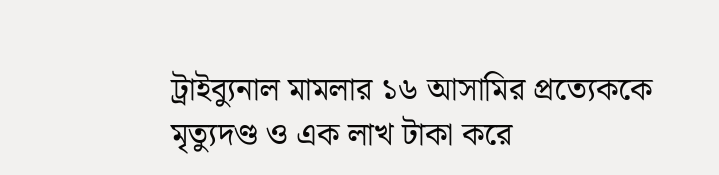ট্রাইব্যুনাল মামলার ১৬ আসামির প্রত্যেককে মৃত্যুদণ্ড ও এক লাখ টাকা করে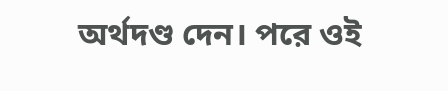অর্থদণ্ড দেন। পরে ওই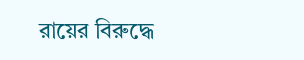রায়ের বিরুদ্ধে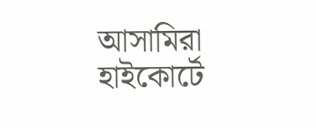আসামিরা হাইকোর্টে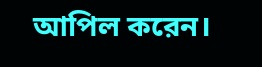আপিল করেন।